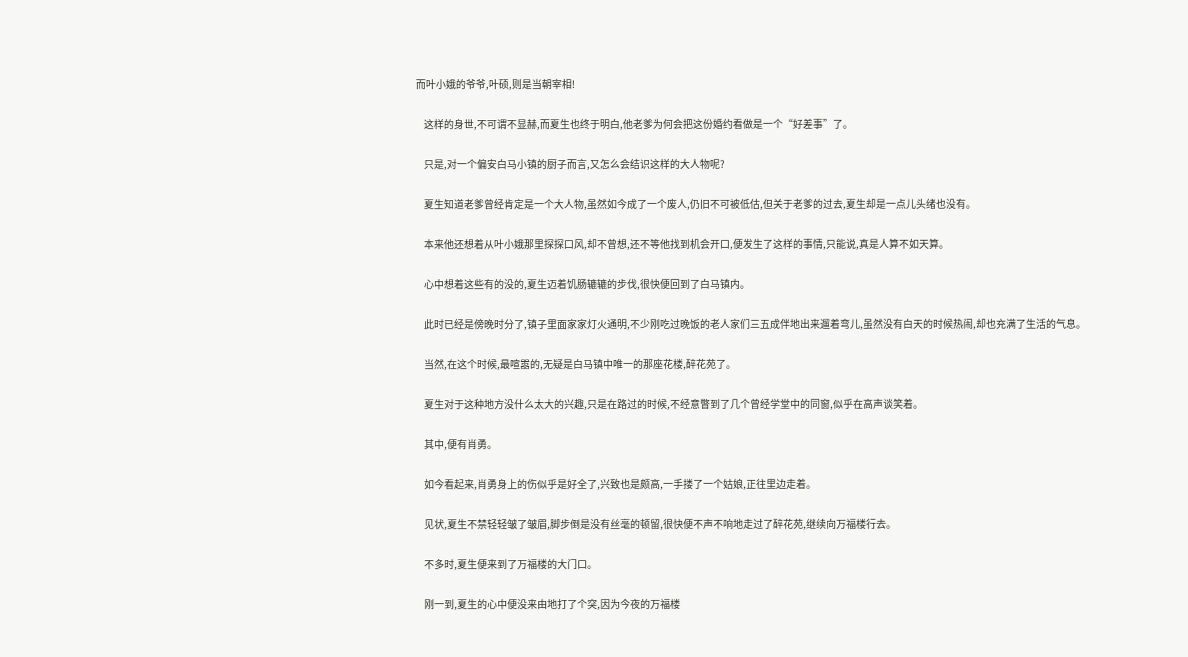而叶小娥的爷爷,叶硕,则是当朝宰相!

    这样的身世,不可谓不显赫,而夏生也终于明白,他老爹为何会把这份婚约看做是一个“好差事”了。

    只是,对一个偏安白马小镇的厨子而言,又怎么会结识这样的大人物呢?

    夏生知道老爹曾经肯定是一个大人物,虽然如今成了一个废人,仍旧不可被低估,但关于老爹的过去,夏生却是一点儿头绪也没有。

    本来他还想着从叶小娥那里探探口风,却不曾想,还不等他找到机会开口,便发生了这样的事情,只能说,真是人算不如天算。

    心中想着这些有的没的,夏生迈着饥肠辘辘的步伐,很快便回到了白马镇内。

    此时已经是傍晚时分了,镇子里面家家灯火通明,不少刚吃过晚饭的老人家们三五成伴地出来遛着弯儿,虽然没有白天的时候热闹,却也充满了生活的气息。

    当然,在这个时候,最喧嚣的,无疑是白马镇中唯一的那座花楼,醉花苑了。

    夏生对于这种地方没什么太大的兴趣,只是在路过的时候,不经意瞥到了几个曾经学堂中的同窗,似乎在高声谈笑着。

    其中,便有肖勇。

    如今看起来,肖勇身上的伤似乎是好全了,兴致也是颇高,一手搂了一个姑娘,正往里边走着。

    见状,夏生不禁轻轻皱了皱眉,脚步倒是没有丝毫的顿留,很快便不声不响地走过了醉花苑,继续向万福楼行去。

    不多时,夏生便来到了万福楼的大门口。

    刚一到,夏生的心中便没来由地打了个突,因为今夜的万福楼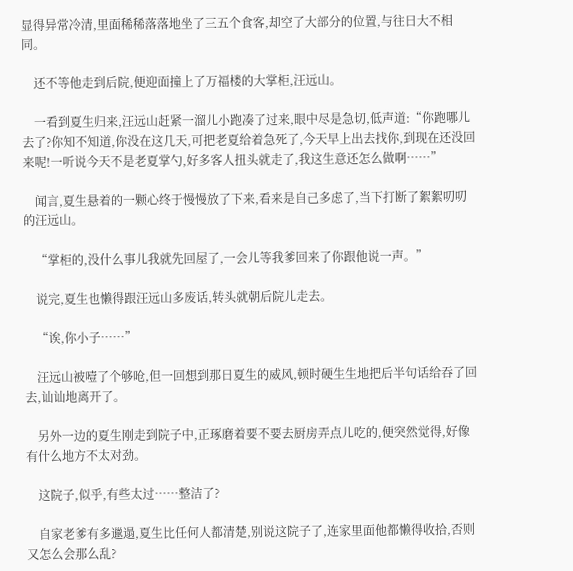显得异常冷清,里面稀稀落落地坐了三五个食客,却空了大部分的位置,与往日大不相同。

    还不等他走到后院,便迎面撞上了万福楼的大掌柜,汪远山。

    一看到夏生归来,汪远山赶紧一溜儿小跑凑了过来,眼中尽是急切,低声道:“你跑哪儿去了?你知不知道,你没在这几天,可把老夏给着急死了,今天早上出去找你,到现在还没回来呢!一听说今天不是老夏掌勺,好多客人扭头就走了,我这生意还怎么做啊……”

    闻言,夏生悬着的一颗心终于慢慢放了下来,看来是自己多虑了,当下打断了絮絮叨叨的汪远山。

    “掌柜的,没什么事儿我就先回屋了,一会儿等我爹回来了你跟他说一声。”

    说完,夏生也懒得跟汪远山多废话,转头就朝后院儿走去。

    “诶,你小子……”

    汪远山被噎了个够呛,但一回想到那日夏生的威风,顿时硬生生地把后半句话给吞了回去,讪讪地离开了。

    另外一边的夏生刚走到院子中,正琢磨着要不要去厨房弄点儿吃的,便突然觉得,好像有什么地方不太对劲。

    这院子,似乎,有些太过……整洁了?

    自家老爹有多邋遢,夏生比任何人都清楚,别说这院子了,连家里面他都懒得收拾,否则又怎么会那么乱?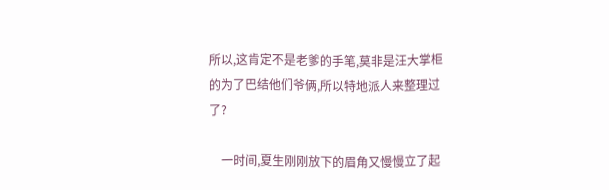所以,这肯定不是老爹的手笔,莫非是汪大掌柜的为了巴结他们爷俩,所以特地派人来整理过了?

    一时间,夏生刚刚放下的眉角又慢慢立了起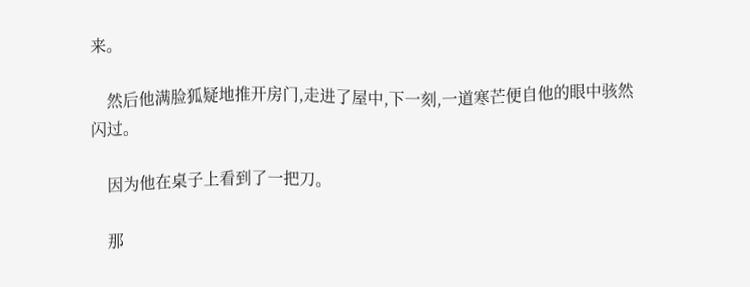来。

    然后他满脸狐疑地推开房门,走进了屋中,下一刻,一道寒芒便自他的眼中骇然闪过。

    因为他在桌子上看到了一把刀。

    那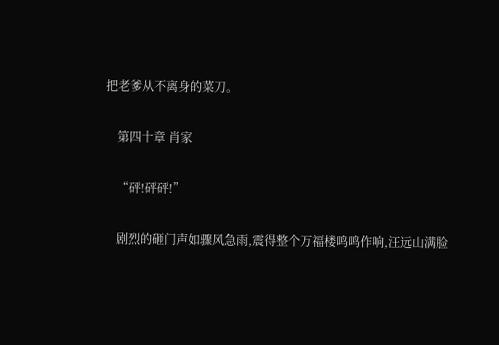把老爹从不离身的菜刀。

    第四十章 肖家

    “砰!砰砰!”

    剧烈的砸门声如骤风急雨,震得整个万福楼鸣鸣作响,汪远山满脸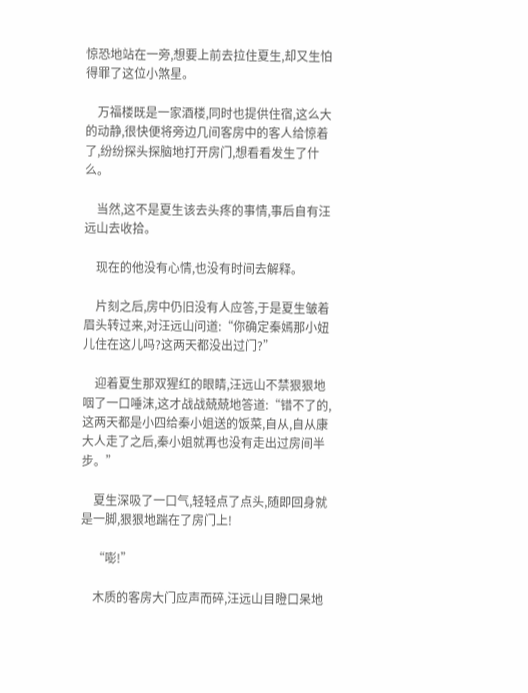惊恐地站在一旁,想要上前去拉住夏生,却又生怕得罪了这位小煞星。

    万福楼既是一家酒楼,同时也提供住宿,这么大的动静,很快便将旁边几间客房中的客人给惊着了,纷纷探头探脑地打开房门,想看看发生了什么。

    当然,这不是夏生该去头疼的事情,事后自有汪远山去收拾。

    现在的他没有心情,也没有时间去解释。

    片刻之后,房中仍旧没有人应答,于是夏生皱着眉头转过来,对汪远山问道:“你确定秦嫣那小妞儿住在这儿吗?这两天都没出过门?”

    迎着夏生那双猩红的眼睛,汪远山不禁狠狠地咽了一口唾沫,这才战战兢兢地答道:“错不了的,这两天都是小四给秦小姐送的饭菜,自从,自从康大人走了之后,秦小姐就再也没有走出过房间半步。”

    夏生深吸了一口气,轻轻点了点头,随即回身就是一脚,狠狠地踹在了房门上!

    “嘭!”

    木质的客房大门应声而碎,汪远山目瞪口呆地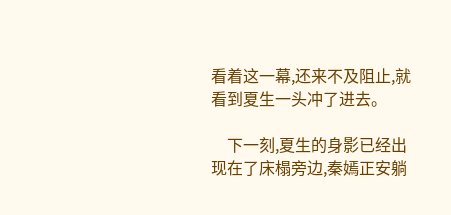看着这一幕,还来不及阻止,就看到夏生一头冲了进去。

    下一刻,夏生的身影已经出现在了床榻旁边,秦嫣正安躺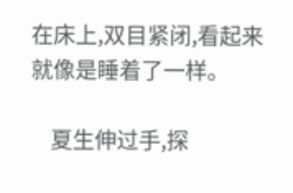在床上,双目紧闭,看起来就像是睡着了一样。

    夏生伸过手,探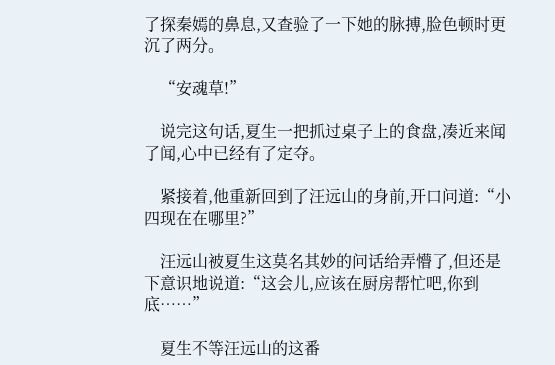了探秦嫣的鼻息,又查验了一下她的脉搏,脸色顿时更沉了两分。

    “安魂草!”

    说完这句话,夏生一把抓过桌子上的食盘,凑近来闻了闻,心中已经有了定夺。

    紧接着,他重新回到了汪远山的身前,开口问道:“小四现在在哪里?”

    汪远山被夏生这莫名其妙的问话给弄懵了,但还是下意识地说道:“这会儿,应该在厨房帮忙吧,你到底……”

    夏生不等汪远山的这番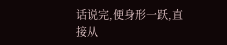话说完,便身形一跃,直接从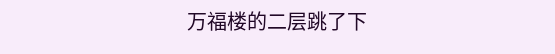万福楼的二层跳了下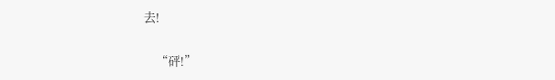去!

    “砰!”